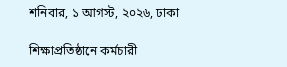শনিবার, ১ আগস্ট, ২০২৬, ঢাকা

শিক্ষাপ্রতিষ্ঠানে কর্মচারী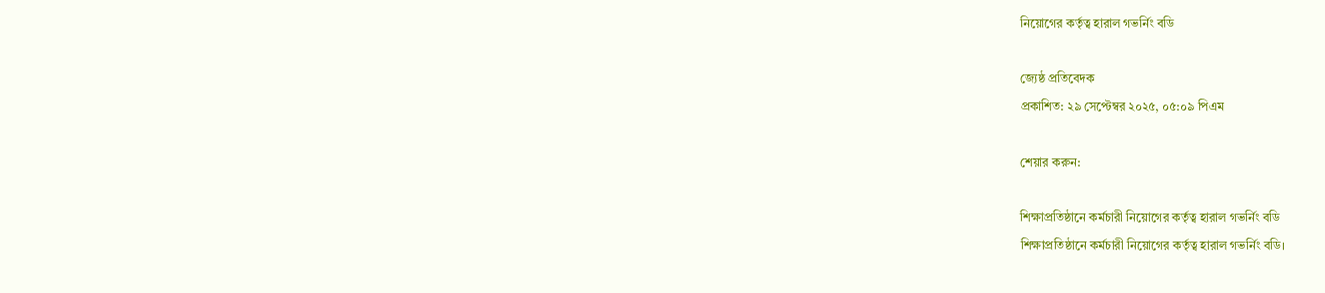নিয়োগের কর্তৃত্ব হারাল গভর্নিং বডি

জ্যেষ্ঠ প্রতিবেদক
প্রকাশিত: ২৯ সেপ্টেম্বর ২০২৫, ০৫:০৯ পিএম

শেয়ার করুন:

শিক্ষাপ্রতিষ্ঠানে কর্মচারী নিয়োগের কর্তৃত্ব হারাল গভর্নিং বডি
শিক্ষাপ্রতিষ্ঠানে কর্মচারী নিয়োগের কর্তৃত্ব হারাল গভর্নিং বডি।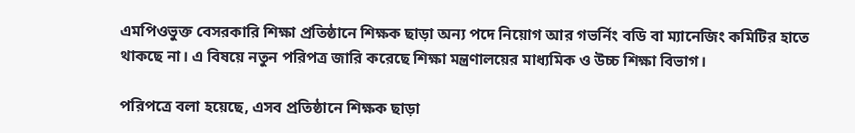এমপিওভুক্ত বেসরকারি শিক্ষা প্রতিষ্ঠানে শিক্ষক ছাড়া অন্য পদে নিয়োগ আর গভর্নিং বডি বা ম্যানেজিং কমিটির হাতে থাকছে না। এ বিষয়ে নতুন পরিপত্র জারি করেছে শিক্ষা মন্ত্রণালয়ের মাধ্যমিক ও উচ্চ শিক্ষা বিভাগ।

পরিপত্রে বলা হয়েছে, এসব প্রতিষ্ঠানে শিক্ষক ছাড়া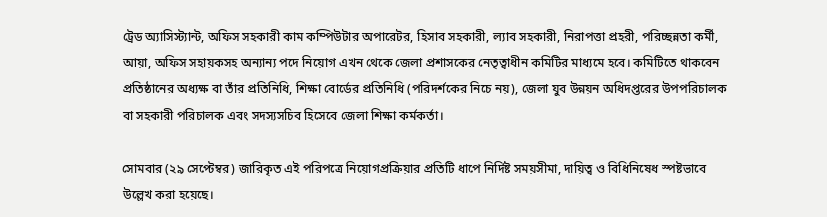ট্রেড অ্যাসিস্ট্যান্ট, অফিস সহকারী কাম কম্পিউটার অপারেটর, হিসাব সহকারী, ল্যাব সহকারী, নিরাপত্তা প্রহরী, পরিচ্ছন্নতা কর্মী, আয়া, অফিস সহায়কসহ অন্যান্য পদে নিয়োগ এখন থেকে জেলা প্রশাসকের নেতৃত্বাধীন কমিটির মাধ্যমে হবে। কমিটিতে থাকবেন প্রতিষ্ঠানের অধ্যক্ষ বা তাঁর প্রতিনিধি, শিক্ষা বোর্ডের প্রতিনিধি (পরিদর্শকের নিচে নয়), জেলা যুব উন্নয়ন অধিদপ্তরের উপপরিচালক বা সহকারী পরিচালক এবং সদস্যসচিব হিসেবে জেলা শিক্ষা কর্মকর্তা।

সোমবার (২৯ সেপ্টেম্বর) জারিকৃত এই পরিপত্রে নিয়োগপ্রক্রিয়ার প্রতিটি ধাপে নির্দিষ্ট সময়সীমা, দায়িত্ব ও বিধিনিষেধ স্পষ্টভাবে উল্লেখ করা হয়েছে।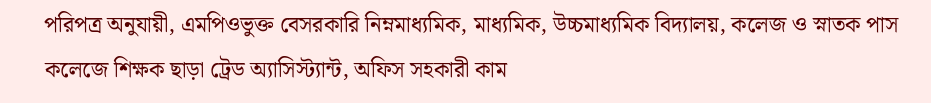পরিপত্র অনুযায়ী, এমপিওভুক্ত বেসরকারি নিম্নমাধ্যমিক, মাধ্যমিক, উচ্চমাধ্যমিক বিদ্যালয়, কলেজ ও স্নাতক পাস কলেজে শিক্ষক ছাড়া ট্রেড অ্যাসিস্ট্যান্ট, অফিস সহকারী কাম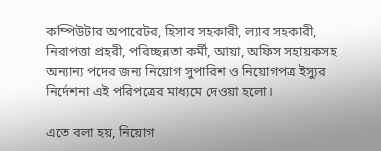কম্পিউটার অপারেটর, হিসাব সহকারী, ল্যাব সহকারী, নিরাপত্তা প্রহরী, পরিচ্ছন্নতা কর্মী, আয়া, অফিস সহায়কসহ অন্যান্য পদের জন্য নিয়োগ সুপারিশ ও নিয়োগপত্র ইস্যুর নির্দেশনা এই পরিপত্রের মাধ্যমে দেওয়া হলো।

এতে বলা হয়, নিয়োগ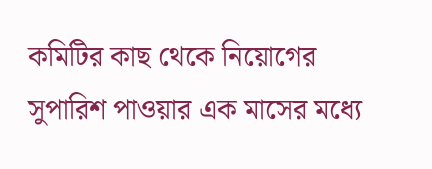কমিটির কাছ থেকে নিয়োগের সুপারিশ পাওয়ার এক মাসের মধ্যে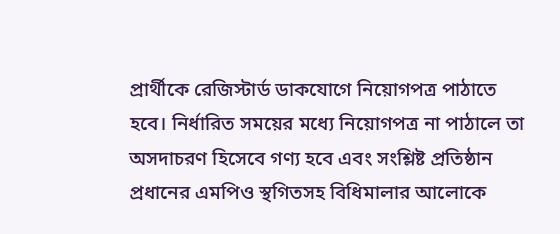প্রার্থীকে রেজিস্টার্ড ডাকযোগে নিয়োগপত্র পাঠাতে হবে। নির্ধারিত সময়ের মধ্যে নিয়োগপত্র না পাঠালে তা অসদাচরণ হিসেবে গণ্য হবে এবং সংশ্লিষ্ট প্রতিষ্ঠান প্রধানের এমপিও স্থগিতসহ বিধিমালার আলোকে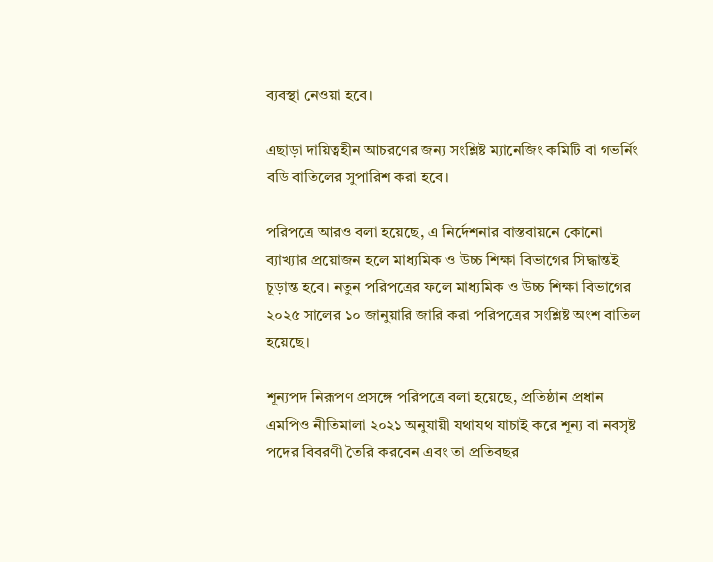ব্যবস্থা নেওয়া হবে।

এছাড়া দায়িত্বহীন আচরণের জন্য সংশ্লিষ্ট ম্যানেজিং কমিটি বা গভর্নিং বডি বাতিলের সুপারিশ করা হবে।

পরিপত্রে আরও বলা হয়েছে, এ নির্দেশনার বাস্তবায়নে কোনো ব্যাখ্যার প্রয়োজন হলে মাধ্যমিক ও উচ্চ শিক্ষা বিভাগের সিদ্ধান্তই চূড়ান্ত হবে। নতুন পরিপত্রের ফলে মাধ্যমিক ও উচ্চ শিক্ষা বিভাগের ২০২৫ সালের ১০ জানুয়ারি জারি করা পরিপত্রের সংশ্লিষ্ট অংশ বাতিল হয়েছে।

শূন্যপদ নিরূপণ প্রসঙ্গে পরিপত্রে বলা হয়েছে, প্রতিষ্ঠান প্রধান এমপিও নীতিমালা ২০২১ অনুযায়ী যথাযথ যাচাই করে শূন্য বা নবসৃষ্ট পদের বিবরণী তৈরি করবেন এবং তা প্রতিবছর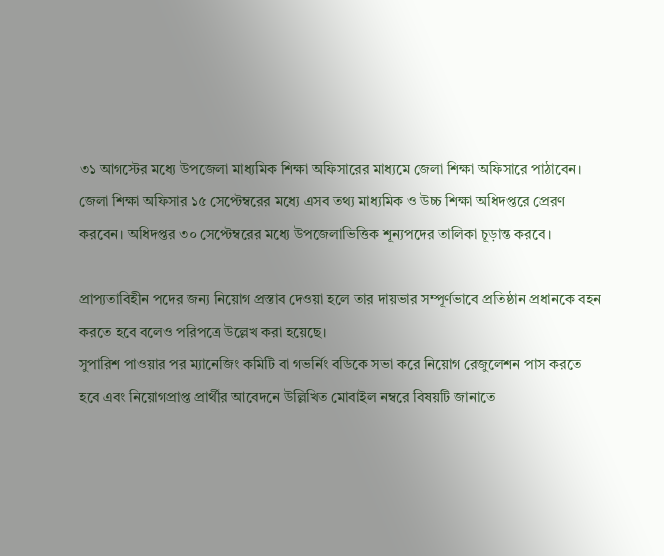৩১ আগস্টের মধ্যে উপজেলা মাধ্যমিক শিক্ষা অফিসারের মাধ্যমে জেলা শিক্ষা অফিসারে পাঠাবেন। জেলা শিক্ষা অফিসার ১৫ সেপ্টেম্বরের মধ্যে এসব তথ্য মাধ্যমিক ও উচ্চ শিক্ষা অধিদপ্তরে প্রেরণ করবেন। অধিদপ্তর ৩০ সেপ্টেম্বরের মধ্যে উপজেলাভিত্তিক শূন্যপদের তালিকা চূড়ান্ত করবে।

প্রাপ্যতাবিহীন পদের জন্য নিয়োগ প্রস্তাব দেওয়া হলে তার দায়ভার সম্পূর্ণভাবে প্রতিষ্ঠান প্রধানকে বহন করতে হবে বলেও পরিপত্রে উল্লেখ করা হয়েছে।
সুপারিশ পাওয়ার পর ম্যানেজিং কমিটি বা গভর্নিং বডিকে সভা করে নিয়োগ রেজুলেশন পাস করতে হবে এবং নিয়োগপ্রাপ্ত প্রার্থীর আবেদনে উল্লিখিত মোবাইল নম্বরে বিষয়টি জানাতে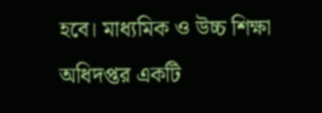হবে। মাধ্যমিক ও উচ্চ শিক্ষা অধিদপ্তর একটি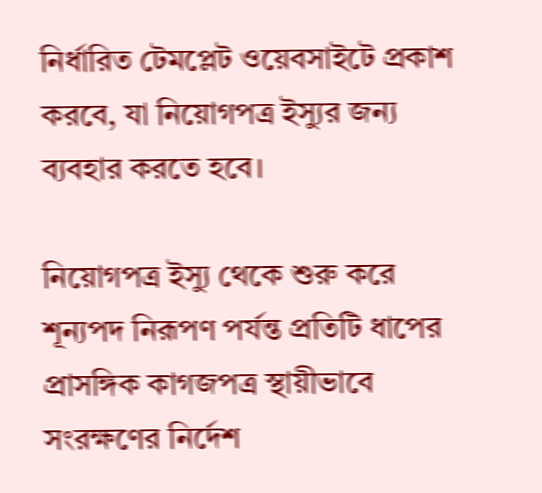নির্ধারিত টেমপ্লেট ওয়েবসাইটে প্রকাশ করবে, যা নিয়োগপত্র ইস্যুর জন্য ব্যবহার করতে হবে।

নিয়োগপত্র ইস্যু থেকে শুরু করে শূন্যপদ নিরূপণ পর্যন্ত প্রতিটি ধাপের প্রাসঙ্গিক কাগজপত্র স্থায়ীভাবে সংরক্ষণের নির্দেশ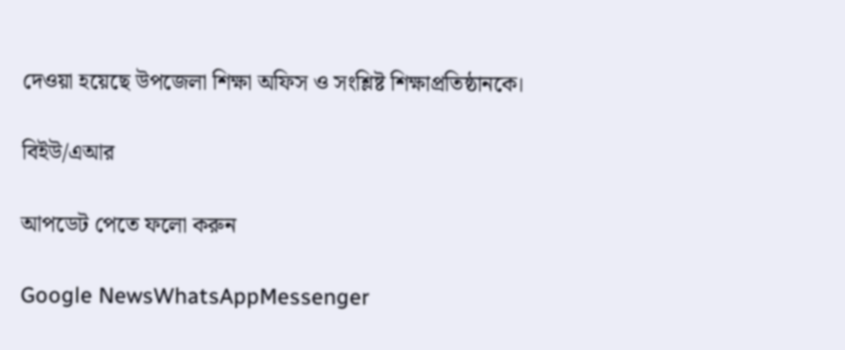দেওয়া হয়েছে উপজেলা শিক্ষা অফিস ও সংশ্লিষ্ট শিক্ষাপ্রতিষ্ঠানকে।

বিইউ/এআর

আপডেট পেতে ফলো করুন

Google NewsWhatsAppMessenger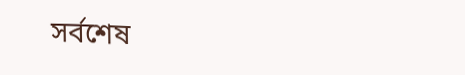সর্বশেষ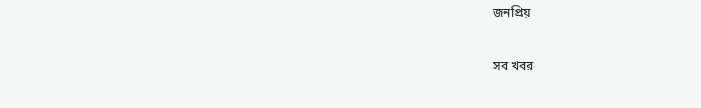জনপ্রিয়

সব খবর